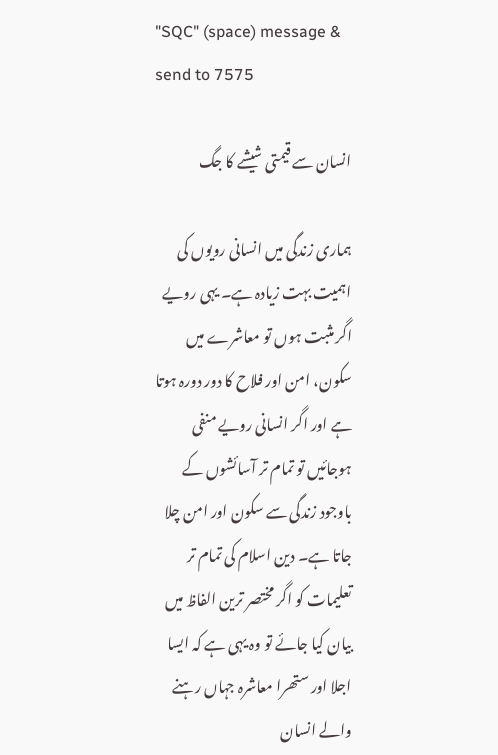"SQC" (space) message & send to 7575

انسان سے قیمتی شیشے کا جگ

ہماری زندگی میں انسانی رویوں کی اہمیت بہت زیادہ ہے۔ یہی رویے اگر مثبت ہوں تو معاشرے میں سکون، امن اور فلاح کا دور دورہ ہوتا ہے اور اگر انسانی رویے منفی ہوجائیں تو تمام تر آسائشوں کے باوجود زندگی سے سکون اور امن چلا جاتا ہے۔ دین اسلام کی تمام تر تعلیمات کو اگر مختصر ترین الفاظ میں بیان کیا جائے تو وہ یہی ہے کہ ایسا اجلا اور ستھرا معاشرہ جہاں رہنے والے انسان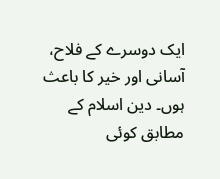ایک دوسرے کے فلاح، آسانی اور خیر کا باعث ہوں۔ دین اسلام کے مطابق کوئی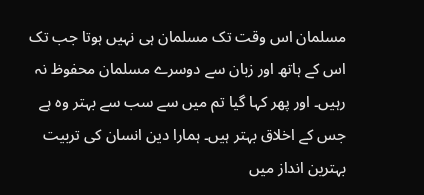مسلمان اس وقت تک مسلمان ہی نہیں ہوتا جب تک اس کے ہاتھ اور زبان سے دوسرے مسلمان محفوظ نہ رہیں۔ اور پھر کہا گیا تم میں سے سب سے بہتر وہ ہے جس کے اخلاق بہتر ہیں۔ ہمارا دین انسان کی تربیت بہترین انداز میں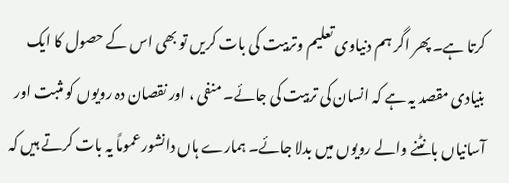کرتا ہے۔ پھر اگر ہم دنیاوی تعلیم وتربیت کی بات کریں تو بھی اس کے حصول کا ایک بنیادی مقصد یہ ہے کہ انسان کی تربیت کی جائے۔ منفی ، اور نقصان دہ رویوں کو مثبت اور آسانیاں بانٹنے والے رویوں میں بدلا جائے۔ ہمارے ہاں دانشور عموماً یہ بات کرتے ہیں کہ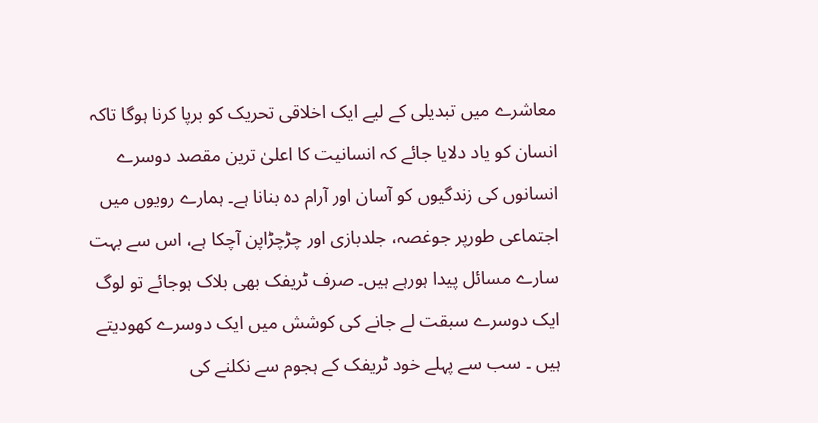معاشرے میں تبدیلی کے لیے ایک اخلاقی تحریک کو برپا کرنا ہوگا تاکہ انسان کو یاد دلایا جائے کہ انسانیت کا اعلیٰ ترین مقصد دوسرے انسانوں کی زندگیوں کو آسان اور آرام دہ بنانا ہے۔ ہمارے رویوں میں اجتماعی طورپر جوغصہ، جلدبازی اور چڑچڑاپن آچکا ہے، اس سے بہت سارے مسائل پیدا ہورہے ہیں۔ صرف ٹریفک بھی بلاک ہوجائے تو لوگ ایک دوسرے سبقت لے جانے کی کوشش میں ایک دوسرے کھودیتے ہیں ۔ سب سے پہلے خود ٹریفک کے ہجوم سے نکلنے کی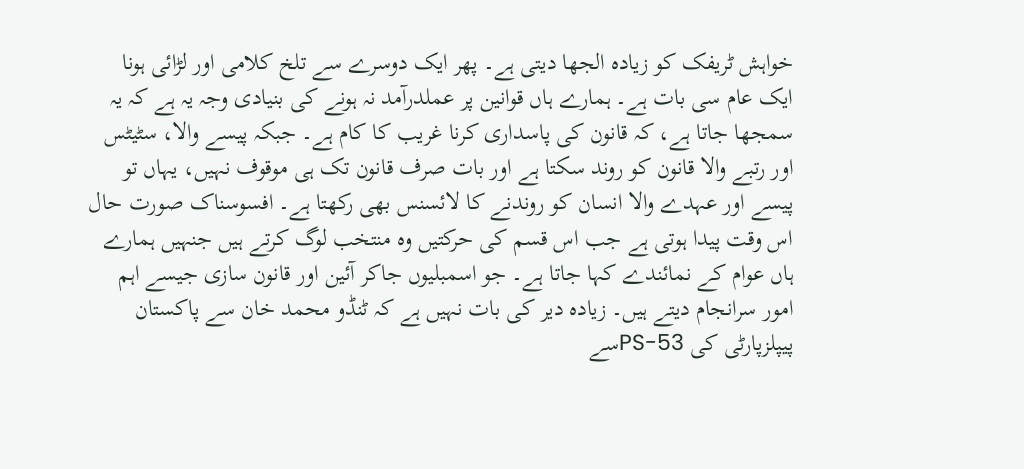خواہش ٹریفک کو زیادہ الجھا دیتی ہے۔ پھر ایک دوسرے سے تلخ کلامی اور لڑائی ہونا ایک عام سی بات ہے۔ ہمارے ہاں قوانین پر عملدرآمد نہ ہونے کی بنیادی وجہ یہ ہے کہ یہ سمجھا جاتا ہے، کہ قانون کی پاسداری کرنا غریب کا کام ہے۔ جبکہ پیسے والا، سٹیٹس اور رتبے والا قانون کو روند سکتا ہے اور بات صرف قانون تک ہی موقوف نہیں، یہاں تو پیسے اور عہدے والا انسان کو روندنے کا لائسنس بھی رکھتا ہے۔ افسوسناک صورت حال اس وقت پیدا ہوتی ہے جب اس قسم کی حرکتیں وہ منتخب لوگ کرتے ہیں جنہیں ہمارے ہاں عوام کے نمائندے کہا جاتا ہے۔ جو اسمبلیوں جاکر آئین اور قانون سازی جیسے اہم امور سرانجام دیتے ہیں۔ زیادہ دیر کی بات نہیں ہے کہ ٹنڈو محمد خان سے پاکستان پیپلزپارٹی کی PS-53سے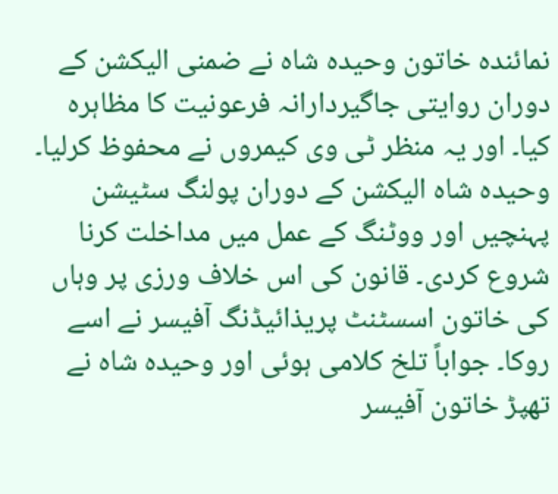نمائندہ خاتون وحیدہ شاہ نے ضمنی الیکشن کے دوران روایتی جاگیردارانہ فرعونیت کا مظاہرہ کیا۔ اور یہ منظر ٹی وی کیمروں نے محفوظ کرلیا۔ وحیدہ شاہ الیکشن کے دوران پولنگ سٹیشن پہنچیں اور ووٹنگ کے عمل میں مداخلت کرنا شروع کردی۔ قانون کی اس خلاف ورزی پر وہاں کی خاتون اسسٹنٹ پریذائیڈنگ آفیسر نے اسے روکا۔ جواباً تلخ کلامی ہوئی اور وحیدہ شاہ نے تھپڑ خاتون آفیسر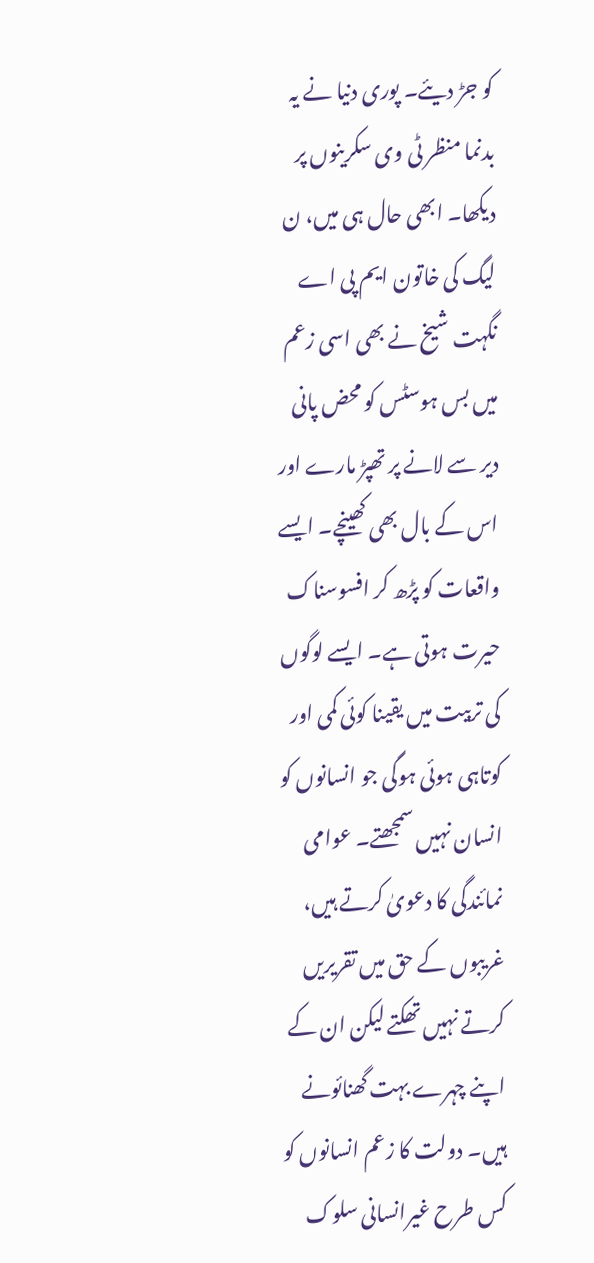کو جڑ دیئے۔ پوری دنیا نے یہ بدنما منظر ٹی وی سکرینوں پر دیکھا۔ ابھی حال ہی میں، ن لیگ کی خاتون ایم پی اے نگہت شیخ نے بھی اسی زعم میں بس ہوسٹس کو محض پانی دیر سے لانے پر تھپڑ مارے اور اس کے بال بھی کھینچے۔ ایسے واقعات کو پڑھ کر افسوسناک حیرت ہوتی ہے۔ ایسے لوگوں کی تربیت میں یقینا کوئی کمی اور کوتاہی ہوئی ہوگی جو انسانوں کو انسان نہیں سمجھتے۔ عوامی نمائندگی کا دعویٰ کرتے ہیں، غریبوں کے حق میں تقریریں کرتے نہیں تھکتے لیکن ان کے اپنے چہرے بہت گھنائونے ہیں۔ دولت کا زعم انسانوں کو کس طرح غیرانسانی سلوک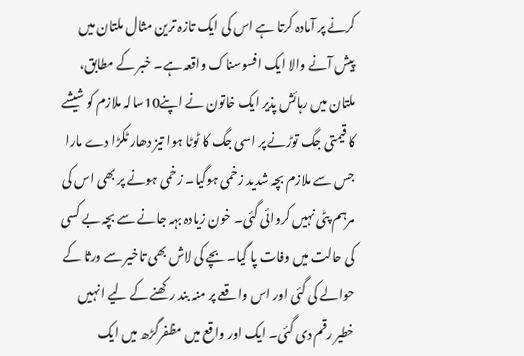کرنے پر آمادہ کرتا ہے اس کی ایک تازہ ترین مثال ملتان میں پیش آنے والا ایک افسوسناک واقعہ ہے۔ خبر کے مطابق، ملتان میں رہائش پذیر ایک خاتون نے اپنے10سالہ ملازم کو شیشے کا قیمتی جگ توڑنے پر اسی جگ کا ٹوٹا ہوا تیز دھار ٹکڑا دے مارا جس سے ملازم بچہ شدید زخمی ہوگیا۔ زخمی ہونے پر بھی اس کی مرہم پٹی نہیں کروائی گئی۔ خون زیادہ بہہ جانے سے بچہ بے کسی کی حالت میں وفات پا گیا۔ بچے کی لاش بھی تاخیر سے ورثا کے حوالے کی گئی اور اس واقعے پر منہ بند رکھنے کے لیے انہیں خطیر رقم دی گئی۔ ایک اور واقع میں مظفرگڑھ میں ایک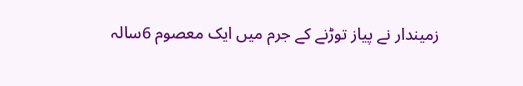زمیندار نے پیاز توڑنے کے جرم میں ایک معصوم 6سالہ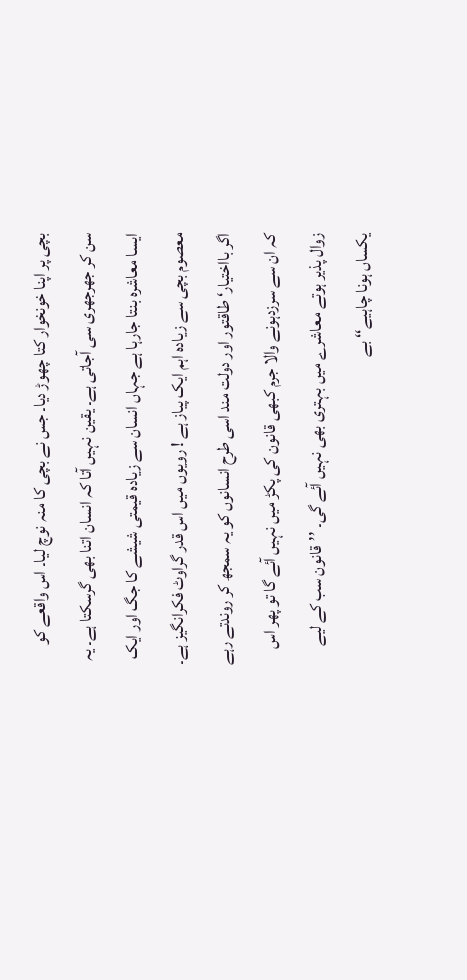بچی پر اپنا خونخوار کتا چھوڑ دیا۔ جس نے بچی کا منہ نوچ لیا۔ اس واقعے کو سن کر جھرجھری سی آجاتی ہے۔ یقین نہیں آتا کہ انسان اتنا بھی گرسکتا ہے۔ یہ ایسا معاشرہ بنتا جارہا ہے جہاں انسان سے زیادہ قیمتی شیشے کا جگ اور ایک معصوم بچی سے زیادہ اہم ایک پیاز ہے ! رویوں میں اس قدر گراوٹ فکرانگیز ہے۔ اگر بااختیار‘ طاقتور اور دولت مند اسی طرح انسانوں کو یہ سمجھ کر روندتے رہے کہ ان سے سرزدہونے والا جرم کبھی قانون کی پکڑ میں نہیں آئے گا تو پھر اس زوال پذیر ہوتے معاشرے میں بہتری بھی نہیں آئے گی۔ ’’قانون سب کے لیے یکساں ہونا چاہیے‘‘ بے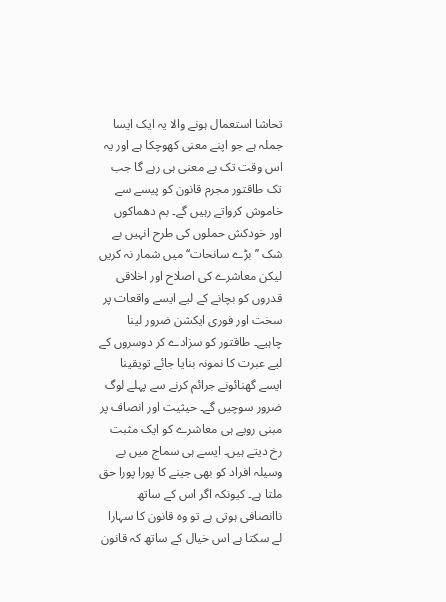تحاشا استعمال ہونے والا یہ ایک ایسا جملہ ہے جو اپنے معنی کھوچکا ہے اور یہ اس وقت تک بے معنی ہی رہے گا جب تک طاقتور مجرم قانون کو پیسے سے خاموش کرواتے رہیں گے۔ بم دھماکوں اور خودکش حملوں کی طرح انہیں بے شک ’’بڑے سانحات‘‘ میں شمار نہ کریں لیکن معاشرے کی اصلاح اور اخلاقی قدروں کو بچانے کے لیے ایسے واقعات پر سخت اور فوری ایکشن ضرور لینا چاہیے۔ طاقتور کو سزادے کر دوسروں کے لیے عبرت کا نمونہ بنایا جائے تویقینا ایسے گھنائونے جرائم کرنے سے پہلے لوگ ضرور سوچیں گے۔ حیثیت اور انصاف پر مبنی رویے ہی معاشرے کو ایک مثبت رخ دیتے ہیں۔ ایسے ہی سماج میں بے وسیلہ افراد کو بھی جینے کا پورا پورا حق ملتا ہے۔ کیونکہ اگر اس کے ساتھ ناانصافی ہوتی ہے تو وہ قانون کا سہارا لے سکتا ہے اس خیال کے ساتھ کہ قانون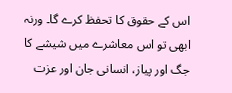اس کے حقوق کا تحفظ کرے گا۔ ورنہ ابھی تو اس معاشرے میں شیشے کا جگ اور پیاز، انسانی جان اور عزت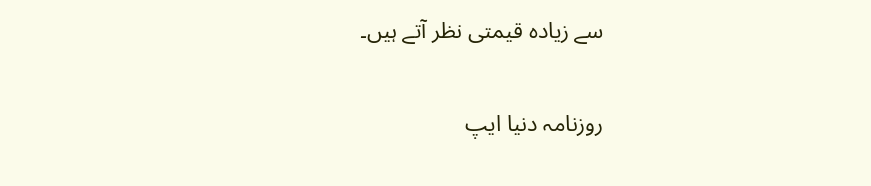سے زیادہ قیمتی نظر آتے ہیں۔

روزنامہ دنیا ایپ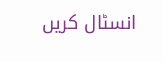انسٹال کریں